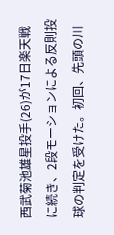西武菊池雄星投手(26)が17日楽天戦に続き、2段モーションによる反則投球の判定を受けた。初回、先頭の川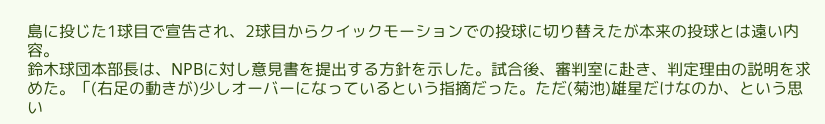島に投じた1球目で宣告され、2球目からクイックモーションでの投球に切り替えたが本来の投球とは遠い内容。
鈴木球団本部長は、NPBに対し意見書を提出する方針を示した。試合後、審判室に赴き、判定理由の説明を求めた。「(右足の動きが)少しオーバーになっているという指摘だった。ただ(菊池)雄星だけなのか、という思い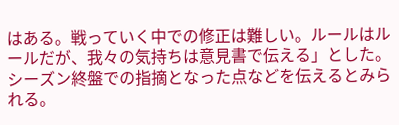はある。戦っていく中での修正は難しい。ルールはルールだが、我々の気持ちは意見書で伝える」とした。シーズン終盤での指摘となった点などを伝えるとみられる。